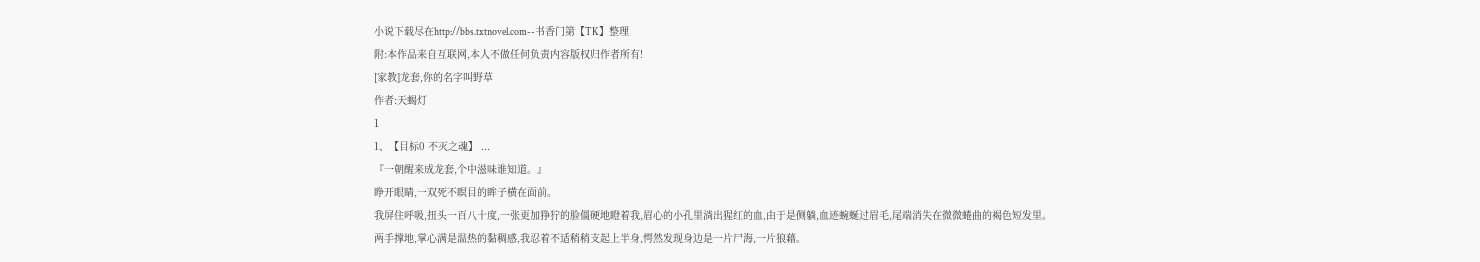小说下载尽在http://bbs.txtnovel.com--书香门第【TK】整理
附:本作品来自互联网,本人不做任何负责内容版权归作者所有!
[家教]龙套,你的名字叫野草
作者:天蝎灯
1
1、【目标0 不灭之魂】 ...
『一朝醒来成龙套,个中滋味谁知道。』
睁开眼睛,一双死不瞑目的眸子横在面前。
我屏住呼吸,扭头一百八十度,一张更加狰狞的脸僵硬地瞪着我,眉心的小孔里淌出猩红的血,由于是侧躺,血迹蜿蜒过眉毛,尾端消失在微微蜷曲的褐色短发里。
两手撑地,掌心满是温热的黏稠感,我忍着不适稍稍支起上半身,愕然发现身边是一片尸海,一片狼藉。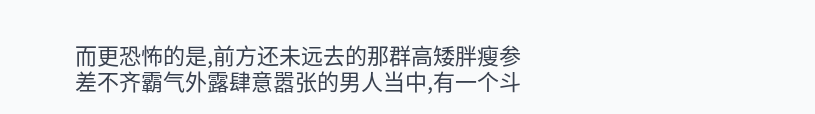而更恐怖的是,前方还未远去的那群高矮胖瘦参差不齐霸气外露肆意嚣张的男人当中,有一个斗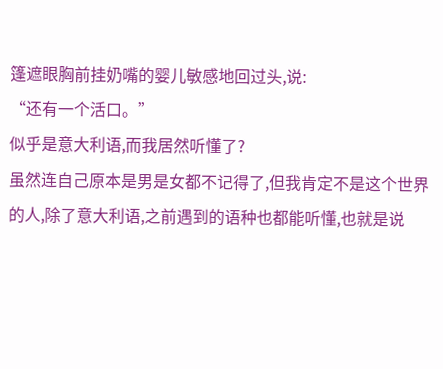篷遮眼胸前挂奶嘴的婴儿敏感地回过头,说:
“还有一个活口。”
似乎是意大利语,而我居然听懂了?
虽然连自己原本是男是女都不记得了,但我肯定不是这个世界的人,除了意大利语,之前遇到的语种也都能听懂,也就是说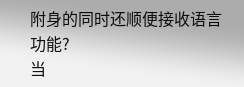附身的同时还顺便接收语言功能?
当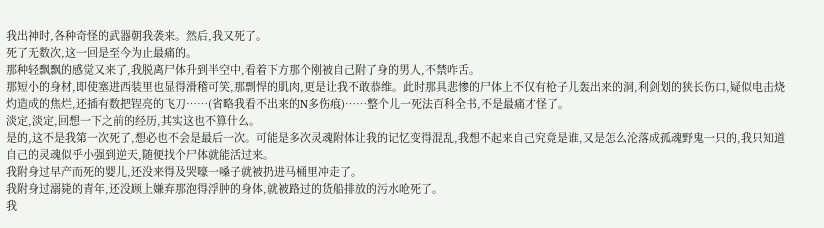我出神时,各种奇怪的武器朝我袭来。然后,我又死了。
死了无数次,这一回是至今为止最痛的。
那种轻飘飘的感觉又来了,我脱离尸体升到半空中,看着下方那个刚被自己附了身的男人,不禁咋舌。
那短小的身材,即使塞进西装里也显得滑稽可笑,那剽悍的肌肉,更是让我不敢恭维。此时那具悲惨的尸体上不仅有枪子儿轰出来的洞,利剑划的狭长伤口,疑似电击烧灼造成的焦烂,还插有数把锃亮的飞刀……(省略我看不出来的N多伤痕)……整个儿一死法百科全书,不是最痛才怪了。
淡定,淡定,回想一下之前的经历,其实这也不算什么。
是的,这不是我第一次死了,想必也不会是最后一次。可能是多次灵魂附体让我的记忆变得混乱,我想不起来自己究竟是谁,又是怎么沦落成孤魂野鬼一只的,我只知道自己的灵魂似乎小强到逆天,随便找个尸体就能活过来。
我附身过早产而死的婴儿,还没来得及哭嚎一嗓子就被扔进马桶里冲走了。
我附身过溺毙的青年,还没顾上嫌弃那泡得浮肿的身体,就被路过的货船排放的污水呛死了。
我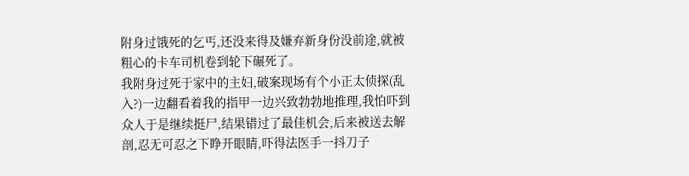附身过饿死的乞丐,还没来得及嫌弃新身份没前途,就被粗心的卡车司机卷到轮下碾死了。
我附身过死于家中的主妇,破案现场有个小正太侦探(乱入?)一边翻看着我的指甲一边兴致勃勃地推理,我怕吓到众人于是继续挺尸,结果错过了最佳机会,后来被送去解剖,忍无可忍之下睁开眼睛,吓得法医手一抖刀子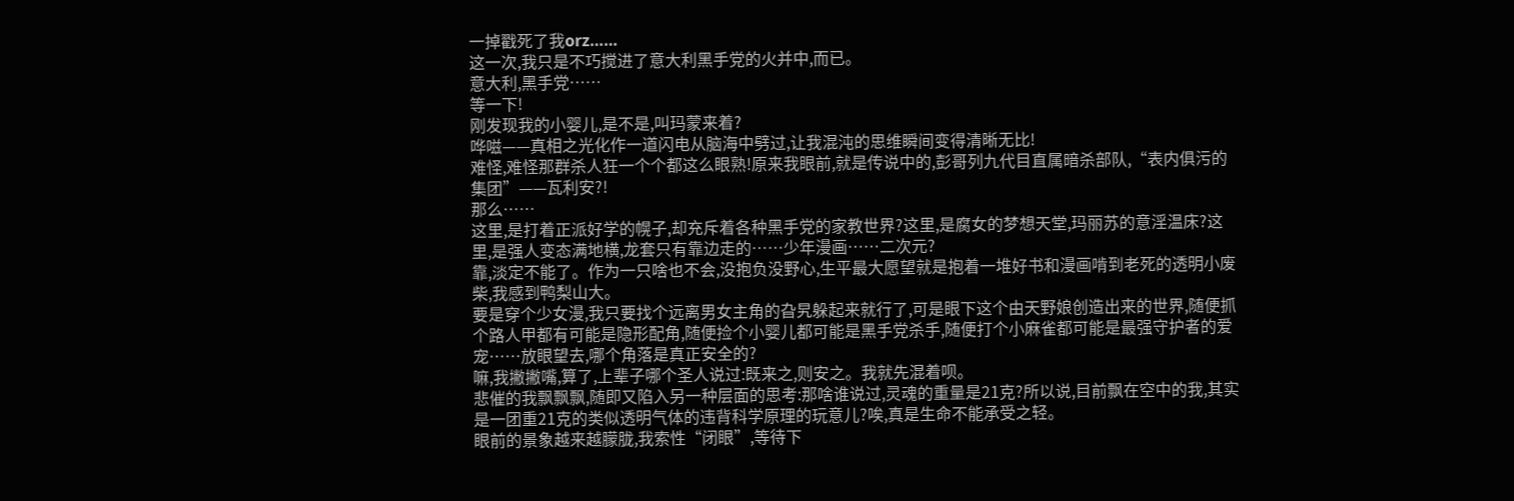一掉戳死了我orz……
这一次,我只是不巧搅进了意大利黑手党的火并中,而已。
意大利,黑手党……
等一下!
刚发现我的小婴儿,是不是,叫玛蒙来着?
哗嗞——真相之光化作一道闪电从脑海中劈过,让我混沌的思维瞬间变得清晰无比!
难怪,难怪那群杀人狂一个个都这么眼熟!原来我眼前,就是传说中的,彭哥列九代目直属暗杀部队,“表内俱污的集团”——瓦利安?!
那么……
这里,是打着正派好学的幌子,却充斥着各种黑手党的家教世界?这里,是腐女的梦想天堂,玛丽苏的意淫温床?这里,是强人变态满地横,龙套只有靠边走的……少年漫画……二次元?
靠,淡定不能了。作为一只啥也不会,没抱负没野心,生平最大愿望就是抱着一堆好书和漫画啃到老死的透明小废柴,我感到鸭梨山大。
要是穿个少女漫,我只要找个远离男女主角的旮旯躲起来就行了,可是眼下这个由天野娘创造出来的世界,随便抓个路人甲都有可能是隐形配角,随便捡个小婴儿都可能是黑手党杀手,随便打个小麻雀都可能是最强守护者的爱宠……放眼望去,哪个角落是真正安全的?
嘛,我撇撇嘴,算了,上辈子哪个圣人说过:既来之,则安之。我就先混着呗。
悲催的我飘飘飘,随即又陷入另一种层面的思考:那啥谁说过,灵魂的重量是21克?所以说,目前飘在空中的我,其实是一团重21克的类似透明气体的违背科学原理的玩意儿?唉,真是生命不能承受之轻。
眼前的景象越来越朦胧,我索性“闭眼”,等待下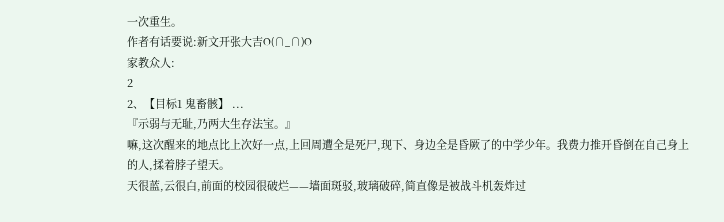一次重生。
作者有话要说:新文开张大吉O(∩_∩)O
家教众人:
2
2、【目标1 鬼畜骸】 ...
『示弱与无耻,乃两大生存法宝。』
嘛,这次醒来的地点比上次好一点,上回周遭全是死尸,现下、身边全是昏厥了的中学少年。我费力推开昏倒在自己身上的人,揉着脖子望天。
天很蓝,云很白,前面的校园很破烂——墙面斑驳,玻璃破碎,简直像是被战斗机轰炸过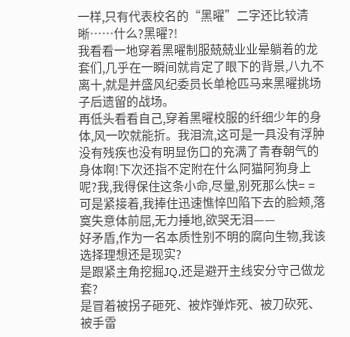一样,只有代表校名的“黑曜”二字还比较清晰……什么?黑曜?!
我看看一地穿着黑曜制服兢兢业业晕躺着的龙套们,几乎在一瞬间就肯定了眼下的背景,八九不离十,就是并盛风纪委员长单枪匹马来黑曜挑场子后遗留的战场。
再低头看看自己,穿着黑曜校服的纤细少年的身体,风一吹就能折。我泪流,这可是一具没有浮肿没有残疾也没有明显伤口的充满了青春朝气的身体啊!下次还指不定附在什么阿猫阿狗身上呢?我,我得保住这条小命,尽量,别死那么快= =
可是紧接着,我捧住迅速憔悴凹陷下去的脸颊,落寞失意体前屈,无力捶地,欲哭无泪——
好矛盾,作为一名本质性别不明的腐向生物,我该选择理想还是现实?
是跟紧主角挖掘JQ,还是避开主线安分守己做龙套?
是冒着被拐子砸死、被炸弹炸死、被刀砍死、被手雷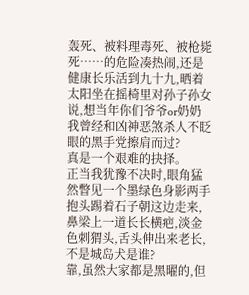轰死、被料理毒死、被枪毙死……的危险凑热闹,还是健康长乐活到九十九,晒着太阳坐在摇椅里对孙子孙女说,想当年你们爷爷or奶奶我曾经和凶神恶煞杀人不眨眼的黑手党擦肩而过?
真是一个艰难的抉择。
正当我犹豫不决时,眼角猛然瞥见一个墨绿色身影两手抱头踢着石子朝这边走来,鼻梁上一道长长横疤,淡金色刺猬头,舌头伸出来老长,不是城岛犬是谁?
靠,虽然大家都是黑曜的,但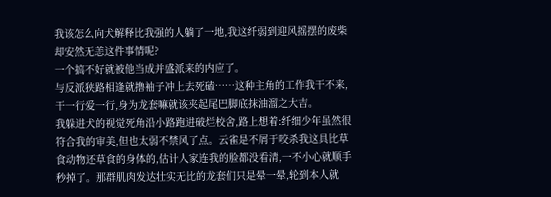我该怎么向犬解释比我强的人躺了一地,我这纤弱到迎风摇摆的废柴却安然无恙这件事情呢?
一个搞不好就被他当成并盛派来的内应了。
与反派狭路相逢就撸袖子冲上去死磕……这种主角的工作我干不来,干一行爱一行,身为龙套嘛就该夹起尾巴脚底抹油溜之大吉。
我躲进犬的视觉死角沿小路跑进破烂校舍,路上想着:纤细少年虽然很符合我的审美,但也太弱不禁风了点。云雀是不屑于咬杀我这具比草食动物还草食的身体的,估计人家连我的脸都没看清,一不小心就顺手秒掉了。那群肌肉发达壮实无比的龙套们只是晕一晕,轮到本人就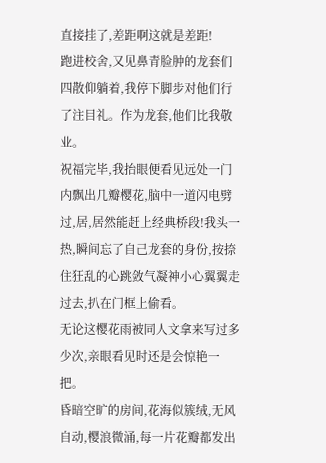直接挂了,差距啊这就是差距!
跑进校舍,又见鼻青脸肿的龙套们四散仰躺着,我停下脚步对他们行了注目礼。作为龙套,他们比我敬业。
祝福完毕,我抬眼便看见远处一门内飘出几瓣樱花,脑中一道闪电劈过,居,居然能赶上经典桥段!我头一热,瞬间忘了自己龙套的身份,按捺住狂乱的心跳敛气凝神小心翼翼走过去,扒在门框上偷看。
无论这樱花雨被同人文拿来写过多少次,亲眼看见时还是会惊艳一把。
昏暗空旷的房间,花海似簇绒,无风自动,樱浪微涌,每一片花瓣都发出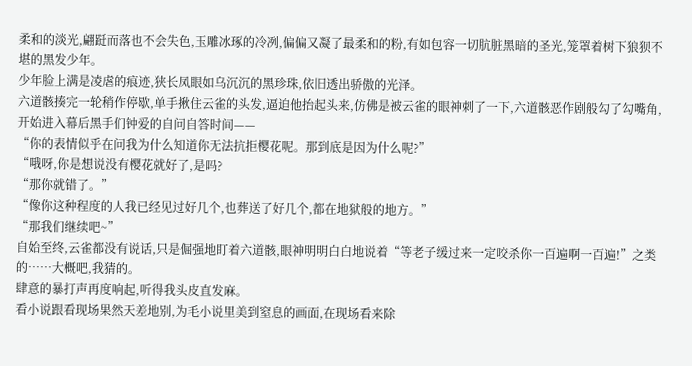柔和的淡光,翩跹而落也不会失色,玉雕冰琢的冷冽,偏偏又凝了最柔和的粉,有如包容一切肮脏黑暗的圣光,笼罩着树下狼狈不堪的黑发少年。
少年脸上满是凌虐的痕迹,狭长凤眼如乌沉沉的黑珍珠,依旧透出骄傲的光泽。
六道骸揍完一轮稍作停歇,单手揪住云雀的头发,逼迫他抬起头来,仿佛是被云雀的眼神刺了一下,六道骸恶作剧般勾了勾嘴角,开始进入幕后黑手们钟爱的自问自答时间——
“你的表情似乎在问我为什么知道你无法抗拒樱花呢。那到底是因为什么呢?”
“哦呀,你是想说没有樱花就好了,是吗?
“那你就错了。”
“像你这种程度的人我已经见过好几个,也葬送了好几个,都在地狱般的地方。”
“那我们继续吧~”
自始至终,云雀都没有说话,只是倔强地盯着六道骸,眼神明明白白地说着“等老子缓过来一定咬杀你一百遍啊一百遍!”之类的……大概吧,我猜的。
肆意的暴打声再度响起,听得我头皮直发麻。
看小说跟看现场果然天差地别,为毛小说里美到窒息的画面,在现场看来除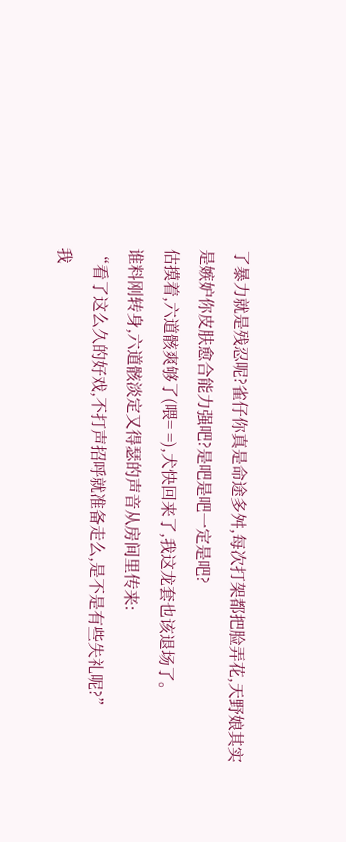了暴力就是残忍呢?雀仔你真是命途多舛,每次打架都把脸弄花,天野娘其实是嫉妒你皮肤愈合能力强吧?是吧是吧一定是吧?
估摸着,六道骸爽够了(喂= =),犬快回来了,我这龙套也该退场了。
谁料刚转身,六道骸淡定又得瑟的声音从房间里传来:
“看了这么久的好戏,不打声招呼就准备走么,是不是有些失礼呢?”
我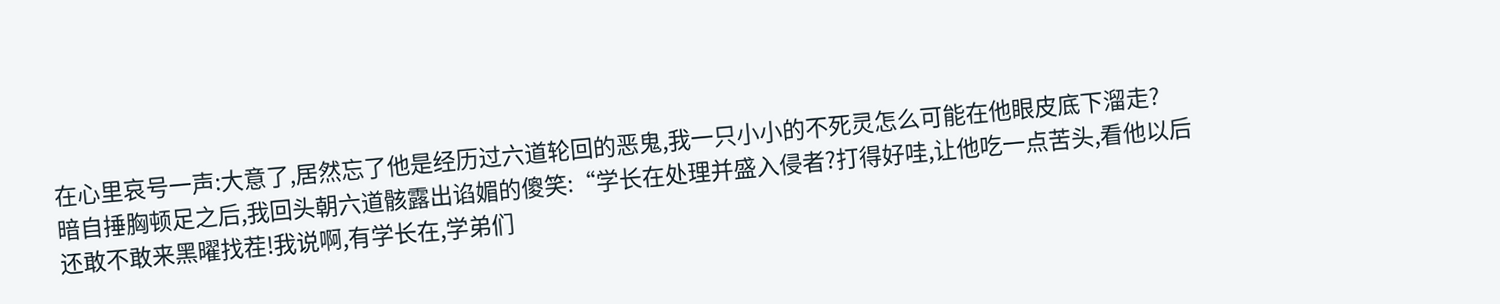在心里哀号一声:大意了,居然忘了他是经历过六道轮回的恶鬼,我一只小小的不死灵怎么可能在他眼皮底下溜走?
暗自捶胸顿足之后,我回头朝六道骸露出谄媚的傻笑:“学长在处理并盛入侵者?打得好哇,让他吃一点苦头,看他以后还敢不敢来黑曜找茬!我说啊,有学长在,学弟们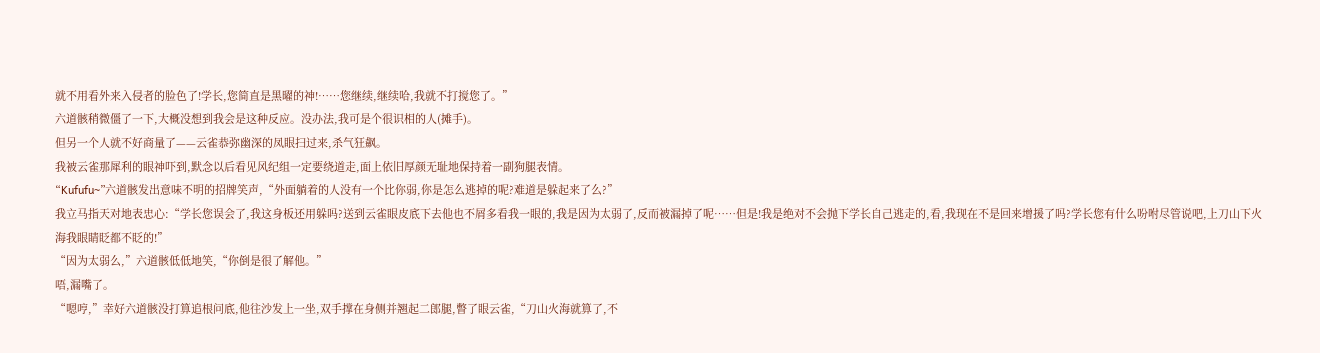就不用看外来入侵者的脸色了!学长,您简直是黑曜的神!……您继续,继续哈,我就不打搅您了。”
六道骸稍微僵了一下,大概没想到我会是这种反应。没办法,我可是个很识相的人(摊手)。
但另一个人就不好商量了——云雀恭弥幽深的凤眼扫过来,杀气狂飙。
我被云雀那犀利的眼神吓到,默念以后看见风纪组一定要绕道走,面上依旧厚颜无耻地保持着一副狗腿表情。
“Kufufu~”六道骸发出意味不明的招牌笑声,“外面躺着的人没有一个比你弱,你是怎么逃掉的呢?难道是躲起来了么?”
我立马指天对地表忠心:“学长您误会了,我这身板还用躲吗?送到云雀眼皮底下去他也不屑多看我一眼的,我是因为太弱了,反而被漏掉了呢……但是!我是绝对不会抛下学长自己逃走的,看,我现在不是回来增援了吗?学长您有什么吩咐尽管说吧,上刀山下火海我眼睛眨都不眨的!”
“因为太弱么,”六道骸低低地笑,“你倒是很了解他。”
唔,漏嘴了。
“嗯哼,”幸好六道骸没打算追根问底,他往沙发上一坐,双手撑在身侧并翘起二郎腿,瞥了眼云雀,“刀山火海就算了,不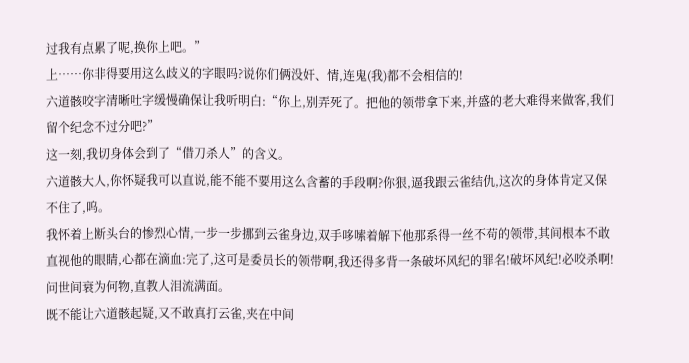过我有点累了呢,换你上吧。”
上……你非得要用这么歧义的字眼吗?说你们俩没奸、情,连鬼(我)都不会相信的!
六道骸咬字清晰吐字缓慢确保让我听明白:“你上,别弄死了。把他的领带拿下来,并盛的老大难得来做客,我们留个纪念不过分吧?”
这一刻,我切身体会到了“借刀杀人”的含义。
六道骸大人,你怀疑我可以直说,能不能不要用这么含蓄的手段啊?你狠,逼我跟云雀结仇,这次的身体肯定又保不住了,呜。
我怀着上断头台的惨烈心情,一步一步挪到云雀身边,双手哆嗦着解下他那系得一丝不苟的领带,其间根本不敢直视他的眼睛,心都在滴血:完了,这可是委员长的领带啊,我还得多背一条破坏风纪的罪名!破坏风纪!必咬杀啊!
问世间衰为何物,直教人泪流满面。
既不能让六道骸起疑,又不敢真打云雀,夹在中间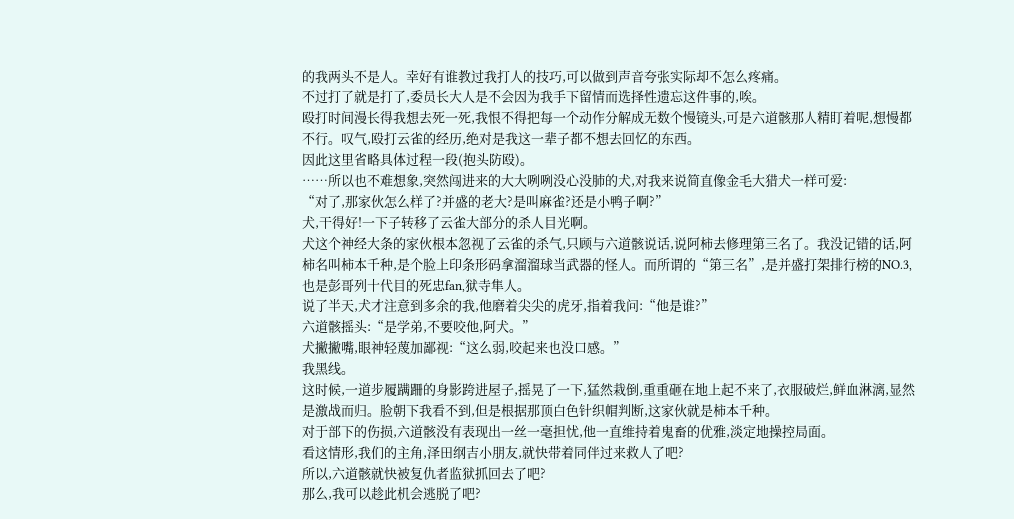的我两头不是人。幸好有谁教过我打人的技巧,可以做到声音夸张实际却不怎么疼痛。
不过打了就是打了,委员长大人是不会因为我手下留情而选择性遗忘这件事的,唉。
殴打时间漫长得我想去死一死,我恨不得把每一个动作分解成无数个慢镜头,可是六道骸那人精盯着呢,想慢都不行。叹气,殴打云雀的经历,绝对是我这一辈子都不想去回忆的东西。
因此这里省略具体过程一段(抱头防殴)。
……所以也不难想象,突然闯进来的大大咧咧没心没肺的犬,对我来说简直像金毛大猎犬一样可爱:
“对了,那家伙怎么样了?并盛的老大?是叫麻雀?还是小鸭子啊?”
犬,干得好!一下子转移了云雀大部分的杀人目光啊。
犬这个神经大条的家伙根本忽视了云雀的杀气,只顾与六道骸说话,说阿柿去修理第三名了。我没记错的话,阿柿名叫柿本千种,是个脸上印条形码拿溜溜球当武器的怪人。而所谓的“第三名”,是并盛打架排行榜的NO.3,也是彭哥列十代目的死忠fan,狱寺隼人。
说了半天,犬才注意到多余的我,他磨着尖尖的虎牙,指着我问:“他是谁?”
六道骸摇头:“是学弟,不要咬他,阿犬。”
犬撇撇嘴,眼神轻蔑加鄙视:“这么弱,咬起来也没口感。”
我黑线。
这时候,一道步履蹒跚的身影跨进屋子,摇晃了一下,猛然栽倒,重重砸在地上起不来了,衣服破烂,鲜血淋漓,显然是激战而归。脸朝下我看不到,但是根据那顶白色针织帽判断,这家伙就是柿本千种。
对于部下的伤损,六道骸没有表现出一丝一毫担忧,他一直维持着鬼畜的优雅,淡定地操控局面。
看这情形,我们的主角,泽田纲吉小朋友,就快带着同伴过来救人了吧?
所以,六道骸就快被复仇者监狱抓回去了吧?
那么,我可以趁此机会逃脱了吧?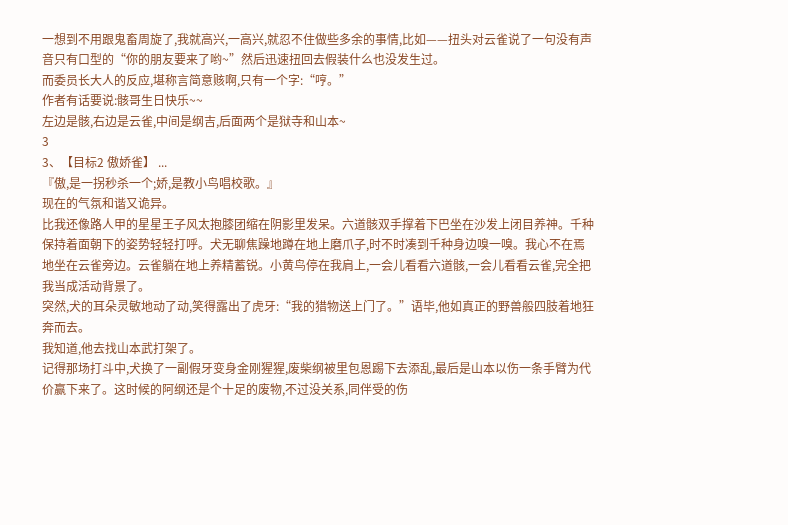一想到不用跟鬼畜周旋了,我就高兴,一高兴,就忍不住做些多余的事情,比如——扭头对云雀说了一句没有声音只有口型的“你的朋友要来了哟~”然后迅速扭回去假装什么也没发生过。
而委员长大人的反应,堪称言简意赅啊,只有一个字:“哼。”
作者有话要说:骸哥生日快乐~~
左边是骸,右边是云雀,中间是纲吉,后面两个是狱寺和山本~
3
3、【目标2 傲娇雀】 ...
『傲,是一拐秒杀一个;娇,是教小鸟唱校歌。』
现在的气氛和谐又诡异。
比我还像路人甲的星星王子风太抱膝团缩在阴影里发呆。六道骸双手撑着下巴坐在沙发上闭目养神。千种保持着面朝下的姿势轻轻打呼。犬无聊焦躁地蹲在地上磨爪子,时不时凑到千种身边嗅一嗅。我心不在焉地坐在云雀旁边。云雀躺在地上养精蓄锐。小黄鸟停在我肩上,一会儿看看六道骸,一会儿看看云雀,完全把我当成活动背景了。
突然,犬的耳朵灵敏地动了动,笑得露出了虎牙:“我的猎物送上门了。”语毕,他如真正的野兽般四肢着地狂奔而去。
我知道,他去找山本武打架了。
记得那场打斗中,犬换了一副假牙变身金刚猩猩,废柴纲被里包恩踢下去添乱,最后是山本以伤一条手臂为代价赢下来了。这时候的阿纲还是个十足的废物,不过没关系,同伴受的伤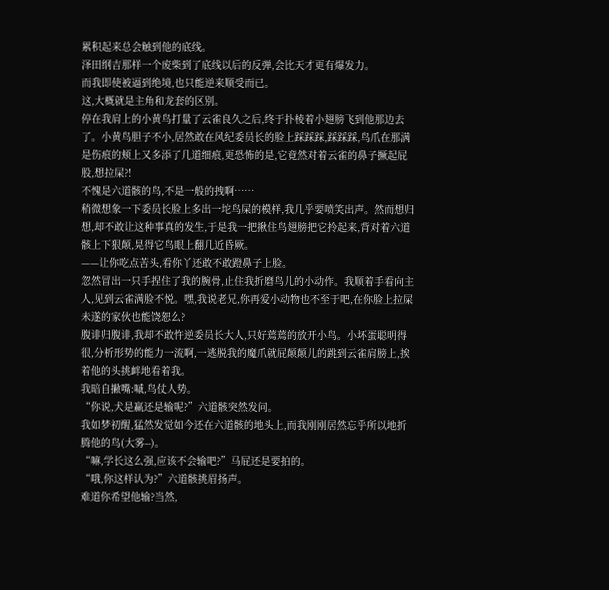累积起来总会触到他的底线。
泽田纲吉那样一个废柴到了底线以后的反弹,会比天才更有爆发力。
而我即使被逼到绝境,也只能逆来顺受而已。
这,大概就是主角和龙套的区别。
停在我肩上的小黄鸟打量了云雀良久之后,终于扑棱着小翅膀飞到他那边去了。小黄鸟胆子不小,居然敢在风纪委员长的脸上踩踩踩,踩踩踩,鸟爪在那满是伤痕的颊上又多添了几道细痕,更恐怖的是,它竟然对着云雀的鼻子撅起屁股,想拉屎?!
不愧是六道骸的鸟,不是一般的拽啊……
稍微想象一下委员长脸上多出一坨鸟屎的模样,我几乎要喷笑出声。然而想归想,却不敢让这种事真的发生,于是我一把揪住鸟翅膀把它拎起来,背对着六道骸上下狠颠,晃得它鸟眼上翻几近昏厥。
——让你吃点苦头,看你丫还敢不敢蹬鼻子上脸。
忽然冒出一只手捏住了我的腕骨,止住我折磨鸟儿的小动作。我顺着手看向主人,见到云雀满脸不悦。嘿,我说老兄,你再爱小动物也不至于吧,在你脸上拉屎未遂的家伙也能饶恕么?
腹诽归腹诽,我却不敢忤逆委员长大人,只好蔫蔫的放开小鸟。小坏蛋聪明得很,分析形势的能力一流啊,一逃脱我的魔爪就屁颠颠儿的跳到云雀肩膀上,挨着他的头挑衅地看着我。
我暗自撇嘴:嘁,鸟仗人势。
“你说,犬是赢还是输呢?”六道骸突然发问。
我如梦初醒,猛然发觉如今还在六道骸的地头上,而我刚刚居然忘乎所以地折腾他的鸟(大雾--)。
“嘛,学长这么强,应该不会输吧?”马屁还是要拍的。
“哦,你这样认为?”六道骸挑眉扬声。
难道你希望他输?当然,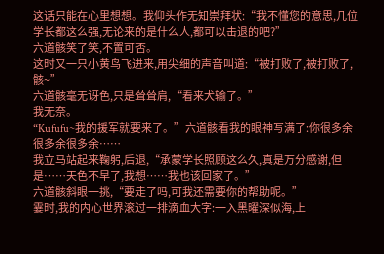这话只能在心里想想。我仰头作无知崇拜状:“我不懂您的意思,几位学长都这么强,无论来的是什么人,都可以击退的吧?”
六道骸笑了笑,不置可否。
这时又一只小黄鸟飞进来,用尖细的声音叫道:“被打败了,被打败了,骸~”
六道骸毫无讶色,只是耸耸肩,“看来犬输了。”
我无奈。
“Kufufu~我的援军就要来了。”六道骸看我的眼神写满了:你很多余很多余很多余……
我立马站起来鞠躬,后退,“承蒙学长照顾这么久,真是万分感谢,但是……天色不早了,我想……我也该回家了。”
六道骸斜眼一挑,“要走了吗,可我还需要你的帮助呢。”
霎时,我的内心世界滚过一排滴血大字:一入黑曜深似海,上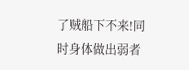了贼船下不来!同时身体做出弱者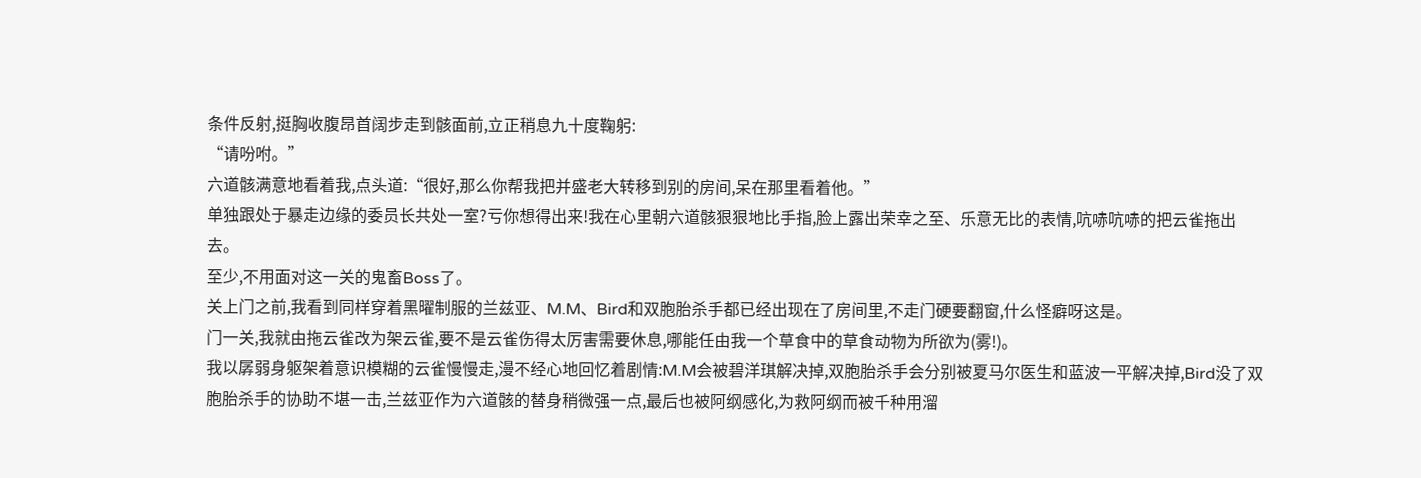条件反射,挺胸收腹昂首阔步走到骸面前,立正稍息九十度鞠躬:
“请吩咐。”
六道骸满意地看着我,点头道:“很好,那么你帮我把并盛老大转移到别的房间,呆在那里看着他。”
单独跟处于暴走边缘的委员长共处一室?亏你想得出来!我在心里朝六道骸狠狠地比手指,脸上露出荣幸之至、乐意无比的表情,吭哧吭哧的把云雀拖出去。
至少,不用面对这一关的鬼畜Boss了。
关上门之前,我看到同样穿着黑曜制服的兰兹亚、M.M、Bird和双胞胎杀手都已经出现在了房间里,不走门硬要翻窗,什么怪癖呀这是。
门一关,我就由拖云雀改为架云雀,要不是云雀伤得太厉害需要休息,哪能任由我一个草食中的草食动物为所欲为(雾!)。
我以孱弱身躯架着意识模糊的云雀慢慢走,漫不经心地回忆着剧情:M.M会被碧洋琪解决掉,双胞胎杀手会分别被夏马尔医生和蓝波一平解决掉,Bird没了双胞胎杀手的协助不堪一击,兰兹亚作为六道骸的替身稍微强一点,最后也被阿纲感化,为救阿纲而被千种用溜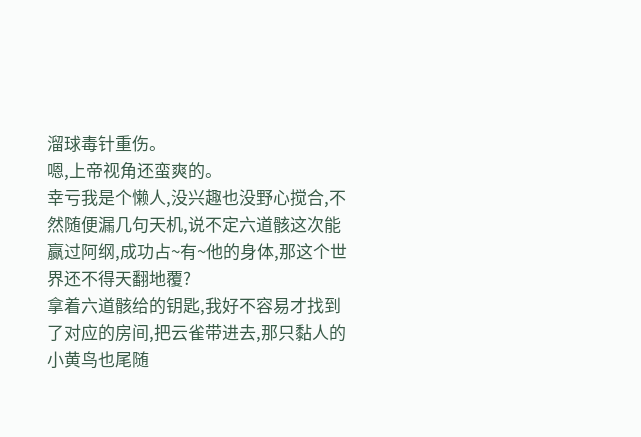溜球毒针重伤。
嗯,上帝视角还蛮爽的。
幸亏我是个懒人,没兴趣也没野心搅合,不然随便漏几句天机,说不定六道骸这次能赢过阿纲,成功占~有~他的身体,那这个世界还不得天翻地覆?
拿着六道骸给的钥匙,我好不容易才找到了对应的房间,把云雀带进去,那只黏人的小黄鸟也尾随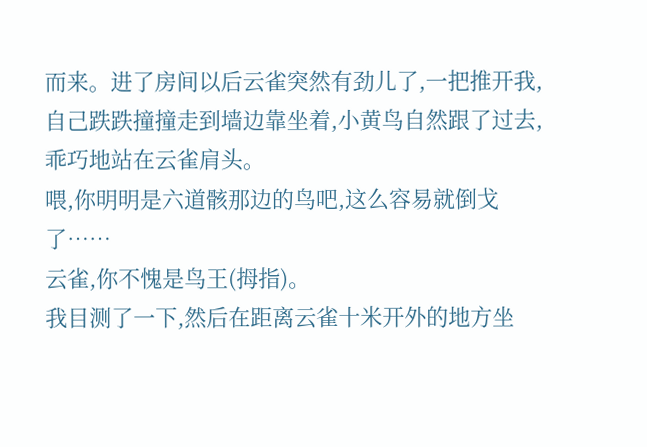而来。进了房间以后云雀突然有劲儿了,一把推开我,自己跌跌撞撞走到墙边靠坐着,小黄鸟自然跟了过去,乖巧地站在云雀肩头。
喂,你明明是六道骸那边的鸟吧,这么容易就倒戈了……
云雀,你不愧是鸟王(拇指)。
我目测了一下,然后在距离云雀十米开外的地方坐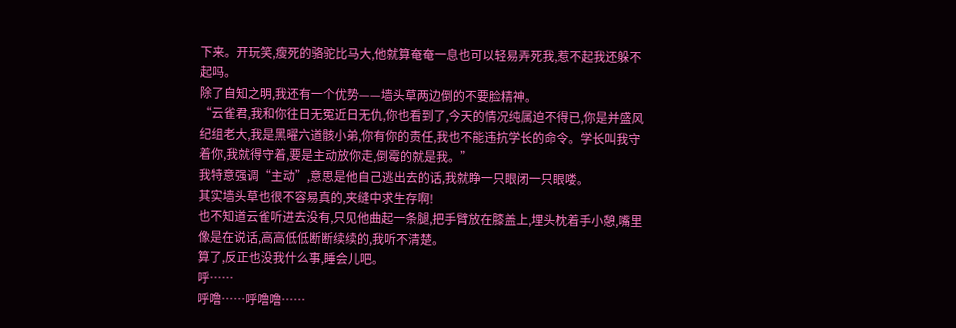下来。开玩笑,瘦死的骆驼比马大,他就算奄奄一息也可以轻易弄死我,惹不起我还躲不起吗。
除了自知之明,我还有一个优势——墙头草两边倒的不要脸精神。
“云雀君,我和你往日无冤近日无仇,你也看到了,今天的情况纯属迫不得已,你是并盛风纪组老大,我是黑曜六道骸小弟,你有你的责任,我也不能违抗学长的命令。学长叫我守着你,我就得守着,要是主动放你走,倒霉的就是我。”
我特意强调“主动”,意思是他自己逃出去的话,我就睁一只眼闭一只眼喽。
其实墙头草也很不容易真的,夹缝中求生存啊!
也不知道云雀听进去没有,只见他曲起一条腿,把手臂放在膝盖上,埋头枕着手小憩,嘴里像是在说话,高高低低断断续续的,我听不清楚。
算了,反正也没我什么事,睡会儿吧。
呼……
呼噜……呼噜噜……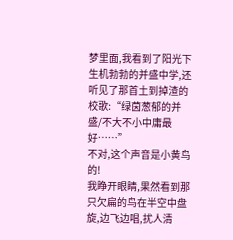梦里面,我看到了阳光下生机勃勃的并盛中学,还听见了那首土到掉渣的校歌:“绿茵葱郁的并盛/不大不小中庸最好……”
不对,这个声音是小黄鸟的!
我睁开眼睛,果然看到那只欠扁的鸟在半空中盘旋,边飞边唱,扰人清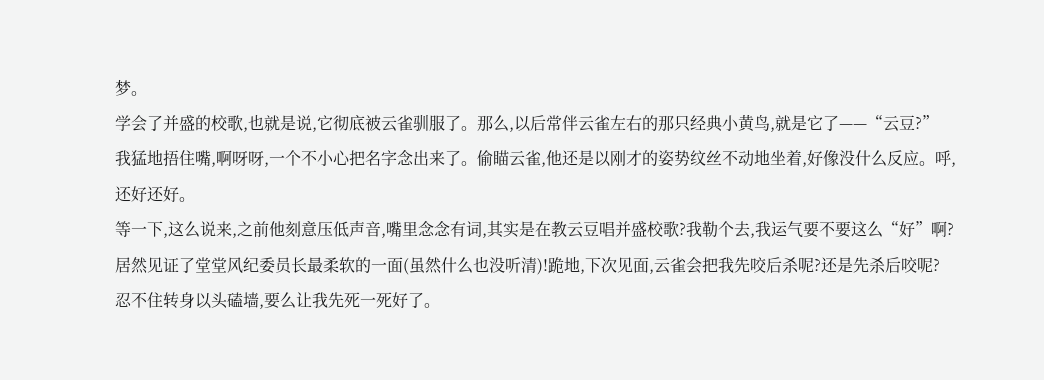梦。
学会了并盛的校歌,也就是说,它彻底被云雀驯服了。那么,以后常伴云雀左右的那只经典小黄鸟,就是它了——“云豆?”
我猛地捂住嘴,啊呀呀,一个不小心把名字念出来了。偷瞄云雀,他还是以刚才的姿势纹丝不动地坐着,好像没什么反应。呼,还好还好。
等一下,这么说来,之前他刻意压低声音,嘴里念念有词,其实是在教云豆唱并盛校歌?我勒个去,我运气要不要这么“好”啊?居然见证了堂堂风纪委员长最柔软的一面(虽然什么也没听清)!跪地,下次见面,云雀会把我先咬后杀呢?还是先杀后咬呢?
忍不住转身以头磕墙,要么让我先死一死好了。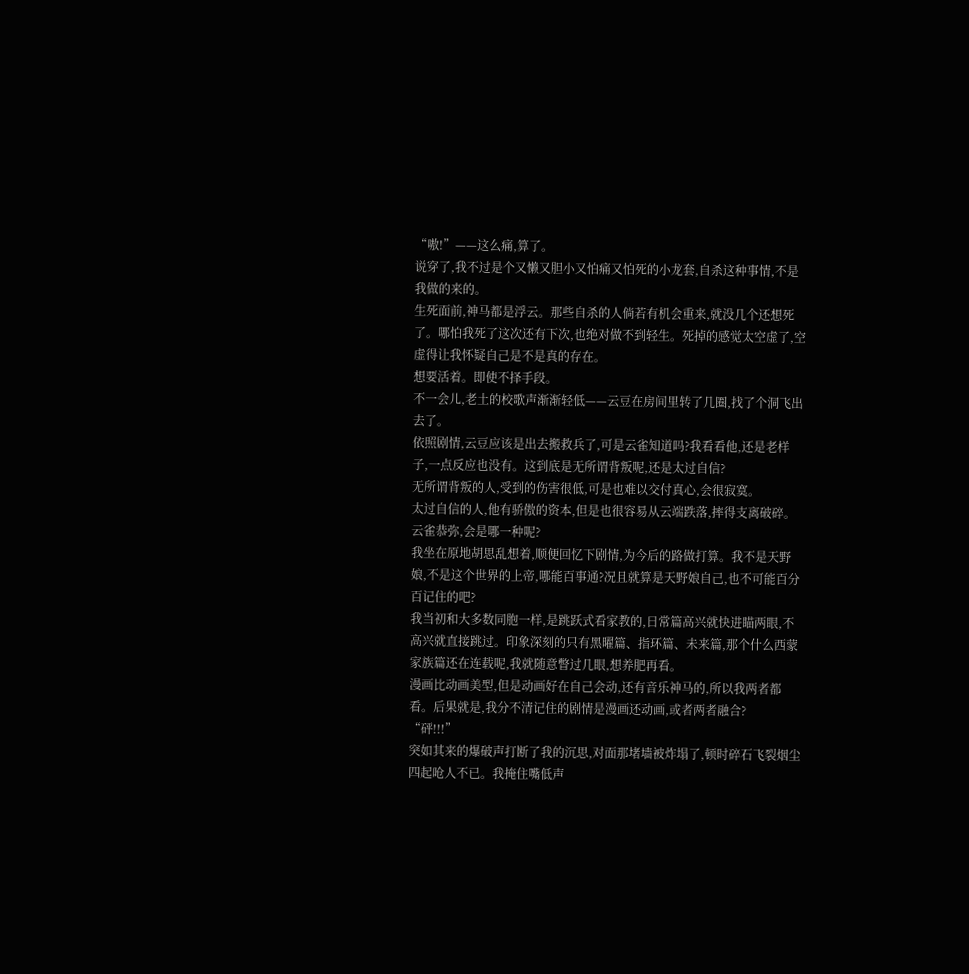“嗷!”——这么痛,算了。
说穿了,我不过是个又懒又胆小又怕痛又怕死的小龙套,自杀这种事情,不是我做的来的。
生死面前,神马都是浮云。那些自杀的人倘若有机会重来,就没几个还想死了。哪怕我死了这次还有下次,也绝对做不到轻生。死掉的感觉太空虚了,空虚得让我怀疑自己是不是真的存在。
想要活着。即使不择手段。
不一会儿,老土的校歌声渐渐轻低——云豆在房间里转了几圈,找了个洞飞出去了。
依照剧情,云豆应该是出去搬救兵了,可是云雀知道吗?我看看他,还是老样子,一点反应也没有。这到底是无所谓背叛呢,还是太过自信?
无所谓背叛的人,受到的伤害很低,可是也难以交付真心,会很寂寞。
太过自信的人,他有骄傲的资本,但是也很容易从云端跌落,摔得支离破碎。
云雀恭弥,会是哪一种呢?
我坐在原地胡思乱想着,顺便回忆下剧情,为今后的路做打算。我不是天野娘,不是这个世界的上帝,哪能百事通?况且就算是天野娘自己,也不可能百分百记住的吧?
我当初和大多数同胞一样,是跳跃式看家教的,日常篇高兴就快进瞄两眼,不高兴就直接跳过。印象深刻的只有黑曜篇、指环篇、未来篇,那个什么西蒙家族篇还在连载呢,我就随意瞥过几眼,想养肥再看。
漫画比动画美型,但是动画好在自己会动,还有音乐神马的,所以我两者都看。后果就是,我分不清记住的剧情是漫画还动画,或者两者融合?
“砰!!!”
突如其来的爆破声打断了我的沉思,对面那堵墙被炸塌了,顿时碎石飞裂烟尘四起呛人不已。我掩住嘴低声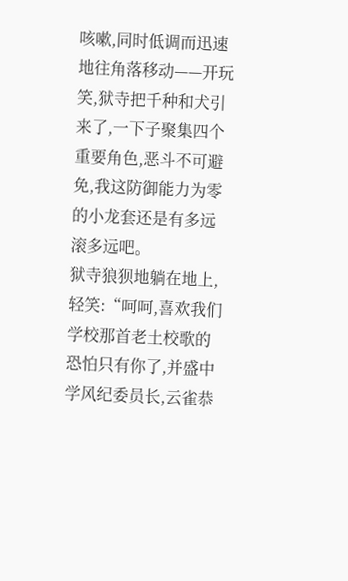咳嗽,同时低调而迅速地往角落移动——开玩笑,狱寺把千种和犬引来了,一下子聚集四个重要角色,恶斗不可避免,我这防御能力为零的小龙套还是有多远滚多远吧。
狱寺狼狈地躺在地上,轻笑:“呵呵,喜欢我们学校那首老土校歌的恐怕只有你了,并盛中学风纪委员长,云雀恭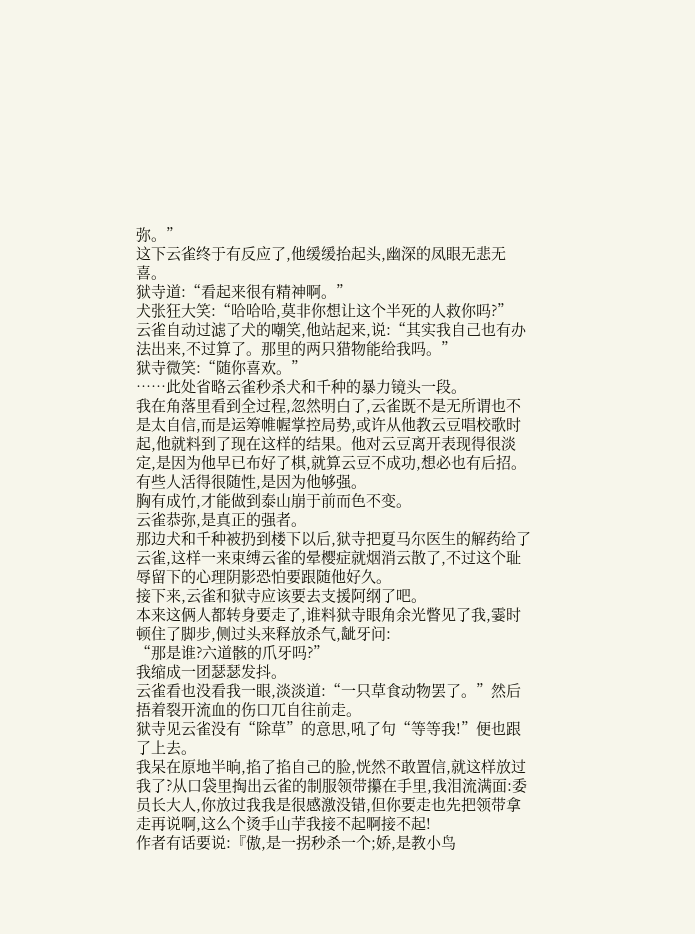弥。”
这下云雀终于有反应了,他缓缓抬起头,幽深的凤眼无悲无喜。
狱寺道:“看起来很有精神啊。”
犬张狂大笑:“哈哈哈,莫非你想让这个半死的人救你吗?”
云雀自动过滤了犬的嘲笑,他站起来,说:“其实我自己也有办法出来,不过算了。那里的两只猎物能给我吗。”
狱寺微笑:“随你喜欢。”
……此处省略云雀秒杀犬和千种的暴力镜头一段。
我在角落里看到全过程,忽然明白了,云雀既不是无所谓也不是太自信,而是运筹帷幄掌控局势,或许从他教云豆唱校歌时起,他就料到了现在这样的结果。他对云豆离开表现得很淡定,是因为他早已布好了棋,就算云豆不成功,想必也有后招。
有些人活得很随性,是因为他够强。
胸有成竹,才能做到泰山崩于前而色不变。
云雀恭弥,是真正的强者。
那边犬和千种被扔到楼下以后,狱寺把夏马尔医生的解药给了云雀,这样一来束缚云雀的晕樱症就烟消云散了,不过这个耻辱留下的心理阴影恐怕要跟随他好久。
接下来,云雀和狱寺应该要去支援阿纲了吧。
本来这俩人都转身要走了,谁料狱寺眼角余光瞥见了我,霎时顿住了脚步,侧过头来释放杀气,龇牙问:
“那是谁?六道骸的爪牙吗?”
我缩成一团瑟瑟发抖。
云雀看也没看我一眼,淡淡道:“一只草食动物罢了。”然后捂着裂开流血的伤口兀自往前走。
狱寺见云雀没有“除草”的意思,吼了句“等等我!”便也跟了上去。
我呆在原地半晌,掐了掐自己的脸,恍然不敢置信,就这样放过我了?从口袋里掏出云雀的制服领带攥在手里,我泪流满面:委员长大人,你放过我我是很感激没错,但你要走也先把领带拿走再说啊,这么个烫手山芋我接不起啊接不起!
作者有话要说:『傲,是一拐秒杀一个;娇,是教小鸟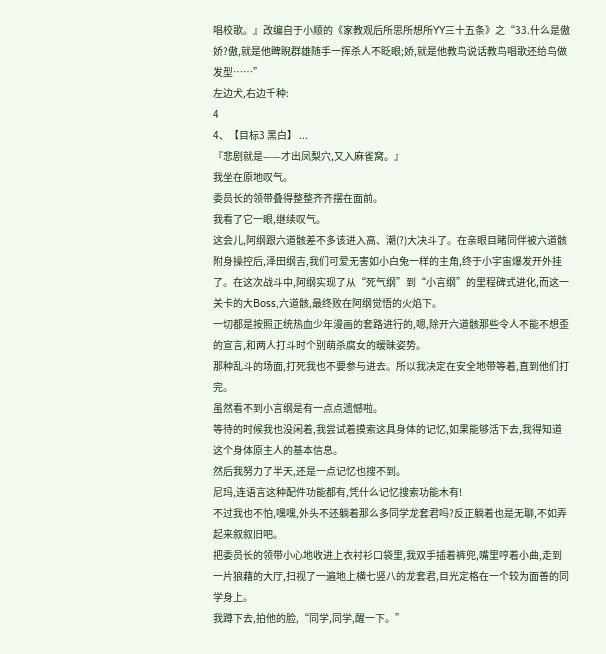唱校歌。』改编自于小顺的《家教观后所思所想所YY三十五条》之“33.什么是傲娇?傲,就是他睥睨群雄随手一挥杀人不眨眼;娇,就是他教鸟说话教鸟唱歌还给鸟做发型……”
左边犬,右边千种:
4
4、【目标3 黑白】 ...
『悲剧就是——才出凤梨穴,又入麻雀窝。』
我坐在原地叹气。
委员长的领带叠得整整齐齐摆在面前。
我看了它一眼,继续叹气。
这会儿,阿纲跟六道骸差不多该进入高、潮(?)大决斗了。在亲眼目睹同伴被六道骸附身操控后,泽田纲吉,我们可爱无害如小白兔一样的主角,终于小宇宙爆发开外挂了。在这次战斗中,阿纲实现了从“死气纲”到“小言纲”的里程碑式进化,而这一关卡的大Boss,六道骸,最终败在阿纲觉悟的火焰下。
一切都是按照正统热血少年漫画的套路进行的,嗯,除开六道骸那些令人不能不想歪的宣言,和两人打斗时个别萌杀腐女的暧昧姿势。
那种乱斗的场面,打死我也不要参与进去。所以我决定在安全地带等着,直到他们打完。
虽然看不到小言纲是有一点点遗憾啦。
等待的时候我也没闲着,我尝试着摸索这具身体的记忆,如果能够活下去,我得知道这个身体原主人的基本信息。
然后我努力了半天,还是一点记忆也搜不到。
尼玛,连语言这种配件功能都有,凭什么记忆搜索功能木有!
不过我也不怕,嘿嘿,外头不还躺着那么多同学龙套君吗?反正躺着也是无聊,不如弄起来叙叙旧吧。
把委员长的领带小心地收进上衣衬衫口袋里,我双手插着裤兜,嘴里哼着小曲,走到一片狼藉的大厅,扫视了一遍地上横七竖八的龙套君,目光定格在一个较为面善的同学身上。
我蹲下去,拍他的脸,“同学,同学,醒一下。”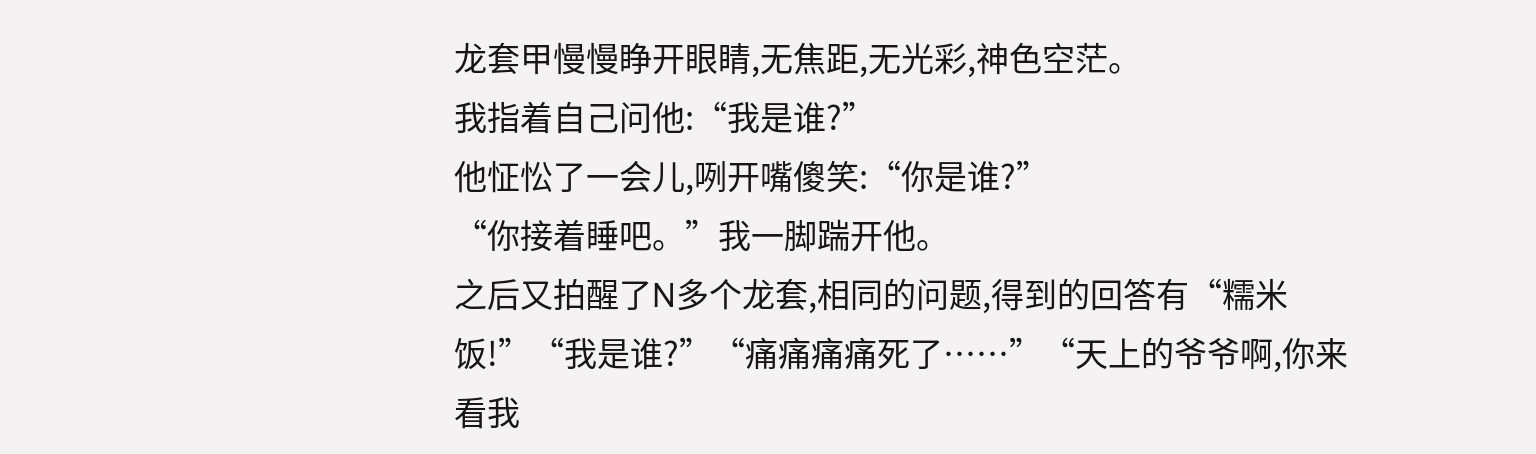龙套甲慢慢睁开眼睛,无焦距,无光彩,神色空茫。
我指着自己问他:“我是谁?”
他怔忪了一会儿,咧开嘴傻笑:“你是谁?”
“你接着睡吧。”我一脚踹开他。
之后又拍醒了N多个龙套,相同的问题,得到的回答有“糯米饭!”“我是谁?”“痛痛痛痛死了……”“天上的爷爷啊,你来看我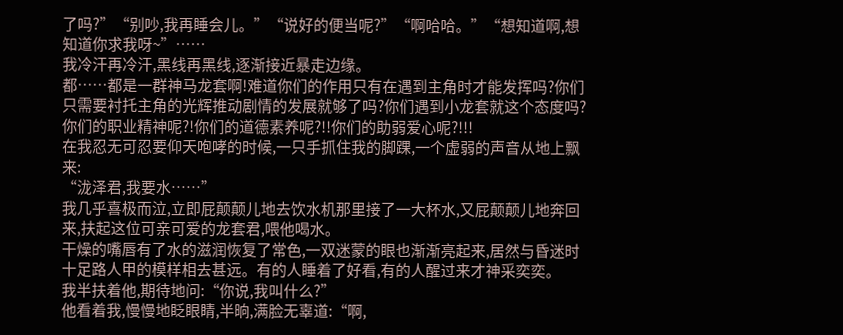了吗?”“别吵,我再睡会儿。”“说好的便当呢?”“啊哈哈。”“想知道啊,想知道你求我呀~”……
我冷汗再冷汗,黑线再黑线,逐渐接近暴走边缘。
都……都是一群神马龙套啊!难道你们的作用只有在遇到主角时才能发挥吗?你们只需要衬托主角的光辉推动剧情的发展就够了吗?你们遇到小龙套就这个态度吗?你们的职业精神呢?!你们的道德素养呢?!!你们的助弱爱心呢?!!!
在我忍无可忍要仰天咆哮的时候,一只手抓住我的脚踝,一个虚弱的声音从地上飘来:
“泷泽君,我要水……”
我几乎喜极而泣,立即屁颠颠儿地去饮水机那里接了一大杯水,又屁颠颠儿地奔回来,扶起这位可亲可爱的龙套君,喂他喝水。
干燥的嘴唇有了水的滋润恢复了常色,一双迷蒙的眼也渐渐亮起来,居然与昏迷时十足路人甲的模样相去甚远。有的人睡着了好看,有的人醒过来才神采奕奕。
我半扶着他,期待地问:“你说,我叫什么?”
他看着我,慢慢地眨眼睛,半晌,满脸无辜道:“啊,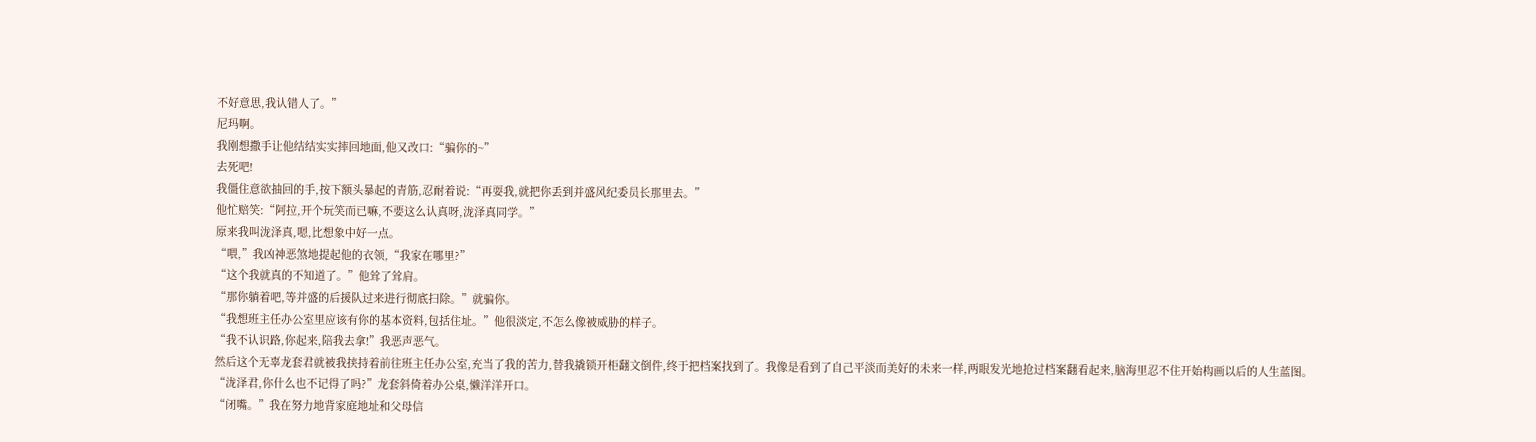不好意思,我认错人了。”
尼玛啊。
我刚想撒手让他结结实实摔回地面,他又改口:“骗你的~”
去死吧!
我僵住意欲抽回的手,按下额头暴起的青筋,忍耐着说:“再耍我,就把你丢到并盛风纪委员长那里去。”
他忙赔笑:“阿拉,开个玩笑而已嘛,不要这么认真呀,泷泽真同学。”
原来我叫泷泽真,嗯,比想象中好一点。
“喂,”我凶神恶煞地提起他的衣领,“我家在哪里?”
“这个我就真的不知道了。”他耸了耸肩。
“那你躺着吧,等并盛的后援队过来进行彻底扫除。”就骗你。
“我想班主任办公室里应该有你的基本资料,包括住址。”他很淡定,不怎么像被威胁的样子。
“我不认识路,你起来,陪我去拿!”我恶声恶气。
然后这个无辜龙套君就被我挟持着前往班主任办公室,充当了我的苦力,替我撬锁开柜翻文倒件,终于把档案找到了。我像是看到了自己平淡而美好的未来一样,两眼发光地抢过档案翻看起来,脑海里忍不住开始构画以后的人生蓝图。
“泷泽君,你什么也不记得了吗?”龙套斜倚着办公桌,懒洋洋开口。
“闭嘴。”我在努力地背家庭地址和父母信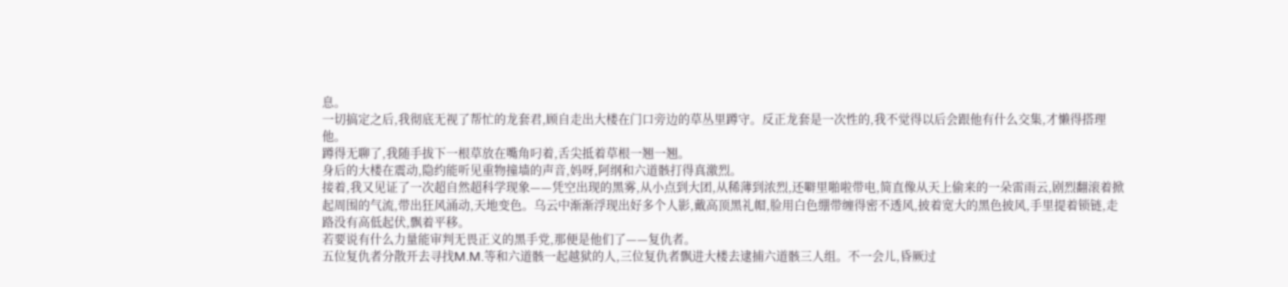息。
一切搞定之后,我彻底无视了帮忙的龙套君,顾自走出大楼在门口旁边的草丛里蹲守。反正龙套是一次性的,我不觉得以后会跟他有什么交集,才懒得搭理他。
蹲得无聊了,我随手拔下一根草放在嘴角叼着,舌尖抵着草根一翘一翘。
身后的大楼在震动,隐约能听见重物撞墙的声音,妈呀,阿纲和六道骸打得真激烈。
接着,我又见证了一次超自然超科学现象——凭空出现的黑雾,从小点到大团,从稀薄到浓烈,还噼里啪啦带电,简直像从天上偷来的一朵雷雨云,剧烈翻滚着掀起周围的气流,带出狂风涌动,天地变色。乌云中渐渐浮现出好多个人影,戴高顶黑礼帽,脸用白色绷带缠得密不透风,披着宽大的黑色披风,手里提着锁链,走路没有高低起伏,飘着平移。
若要说有什么力量能审判无畏正义的黑手党,那便是他们了——复仇者。
五位复仇者分散开去寻找M.M.等和六道骸一起越狱的人,三位复仇者飘进大楼去逮捕六道骸三人组。不一会儿,昏厥过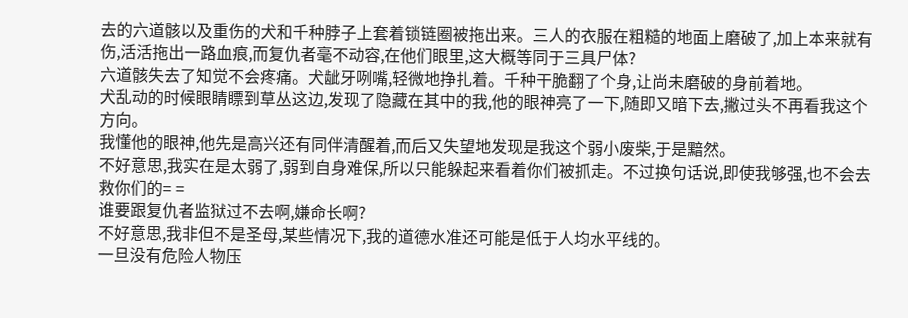去的六道骸以及重伤的犬和千种脖子上套着锁链圈被拖出来。三人的衣服在粗糙的地面上磨破了,加上本来就有伤,活活拖出一路血痕,而复仇者毫不动容,在他们眼里,这大概等同于三具尸体?
六道骸失去了知觉不会疼痛。犬龇牙咧嘴,轻微地挣扎着。千种干脆翻了个身,让尚未磨破的身前着地。
犬乱动的时候眼睛瞟到草丛这边,发现了隐藏在其中的我,他的眼神亮了一下,随即又暗下去,撇过头不再看我这个方向。
我懂他的眼神,他先是高兴还有同伴清醒着,而后又失望地发现是我这个弱小废柴,于是黯然。
不好意思,我实在是太弱了,弱到自身难保,所以只能躲起来看着你们被抓走。不过换句话说,即使我够强,也不会去救你们的= =
谁要跟复仇者监狱过不去啊,嫌命长啊?
不好意思,我非但不是圣母,某些情况下,我的道德水准还可能是低于人均水平线的。
一旦没有危险人物压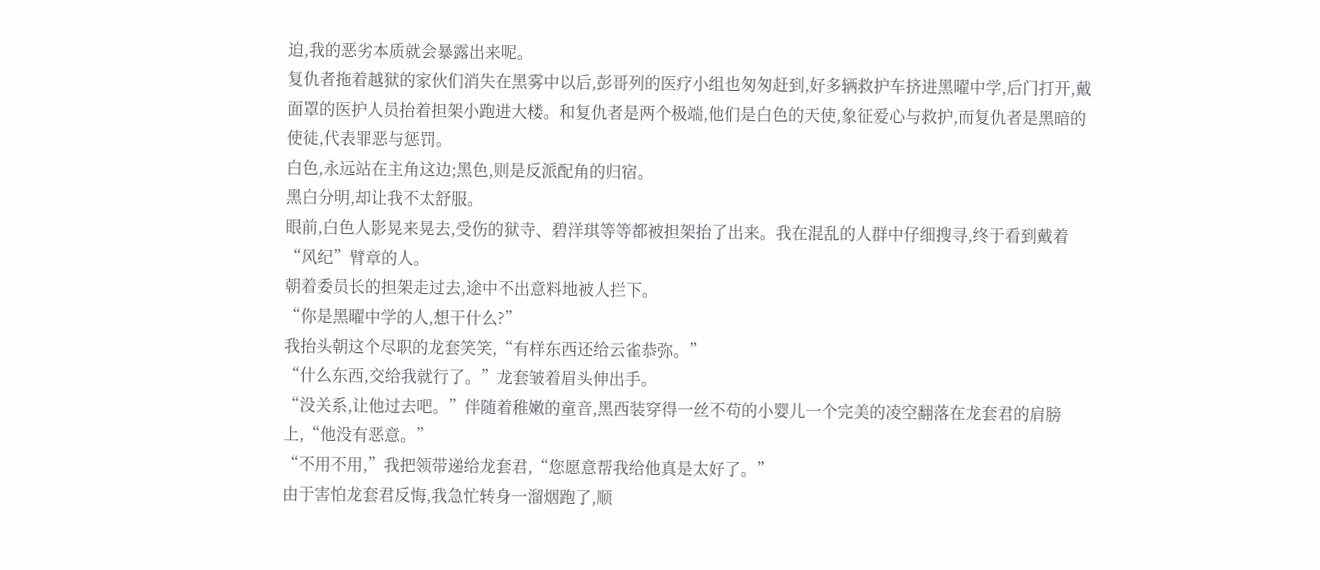迫,我的恶劣本质就会暴露出来呢。
复仇者拖着越狱的家伙们消失在黑雾中以后,彭哥列的医疗小组也匆匆赶到,好多辆救护车挤进黑曜中学,后门打开,戴面罩的医护人员抬着担架小跑进大楼。和复仇者是两个极端,他们是白色的天使,象征爱心与救护,而复仇者是黑暗的使徒,代表罪恶与惩罚。
白色,永远站在主角这边;黑色,则是反派配角的归宿。
黑白分明,却让我不太舒服。
眼前,白色人影晃来晃去,受伤的狱寺、碧洋琪等等都被担架抬了出来。我在混乱的人群中仔细搜寻,终于看到戴着“风纪”臂章的人。
朝着委员长的担架走过去,途中不出意料地被人拦下。
“你是黑曜中学的人,想干什么?”
我抬头朝这个尽职的龙套笑笑,“有样东西还给云雀恭弥。”
“什么东西,交给我就行了。”龙套皱着眉头伸出手。
“没关系,让他过去吧。”伴随着稚嫩的童音,黑西装穿得一丝不苟的小婴儿一个完美的凌空翻落在龙套君的肩膀上,“他没有恶意。”
“不用不用,”我把领带递给龙套君,“您愿意帮我给他真是太好了。”
由于害怕龙套君反悔,我急忙转身一溜烟跑了,顺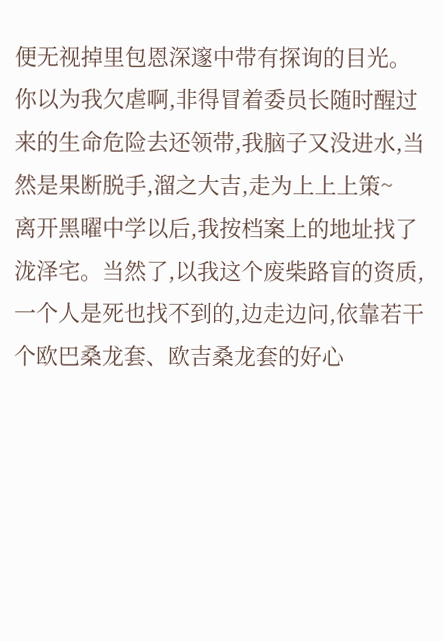便无视掉里包恩深邃中带有探询的目光。
你以为我欠虐啊,非得冒着委员长随时醒过来的生命危险去还领带,我脑子又没进水,当然是果断脱手,溜之大吉,走为上上上策~
离开黑曜中学以后,我按档案上的地址找了泷泽宅。当然了,以我这个废柴路盲的资质,一个人是死也找不到的,边走边问,依靠若干个欧巴桑龙套、欧吉桑龙套的好心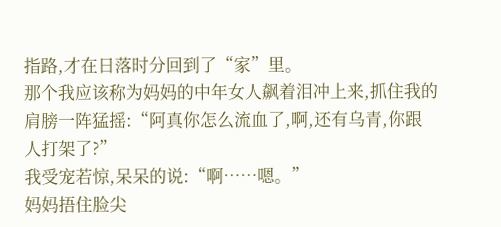指路,才在日落时分回到了“家”里。
那个我应该称为妈妈的中年女人飙着泪冲上来,抓住我的肩膀一阵猛摇:“阿真你怎么流血了,啊,还有乌青,你跟人打架了?”
我受宠若惊,呆呆的说:“啊……嗯。”
妈妈捂住脸尖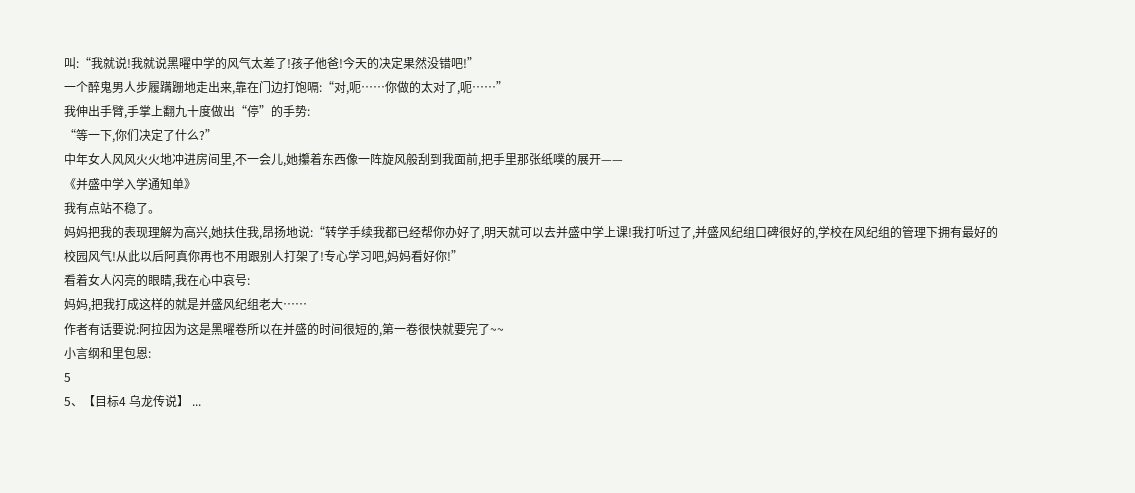叫:“我就说!我就说黑曜中学的风气太差了!孩子他爸!今天的决定果然没错吧!”
一个醉鬼男人步履蹒跚地走出来,靠在门边打饱嗝:“对,呃……你做的太对了,呃……”
我伸出手臂,手掌上翻九十度做出“停”的手势:
“等一下,你们决定了什么?”
中年女人风风火火地冲进房间里,不一会儿,她攥着东西像一阵旋风般刮到我面前,把手里那张纸噗的展开——
《并盛中学入学通知单》
我有点站不稳了。
妈妈把我的表现理解为高兴,她扶住我,昂扬地说:“转学手续我都已经帮你办好了,明天就可以去并盛中学上课!我打听过了,并盛风纪组口碑很好的,学校在风纪组的管理下拥有最好的校园风气!从此以后阿真你再也不用跟别人打架了!专心学习吧,妈妈看好你!”
看着女人闪亮的眼睛,我在心中哀号:
妈妈,把我打成这样的就是并盛风纪组老大……
作者有话要说:阿拉因为这是黑曜卷所以在并盛的时间很短的,第一卷很快就要完了~~
小言纲和里包恩:
5
5、【目标4 乌龙传说】 ...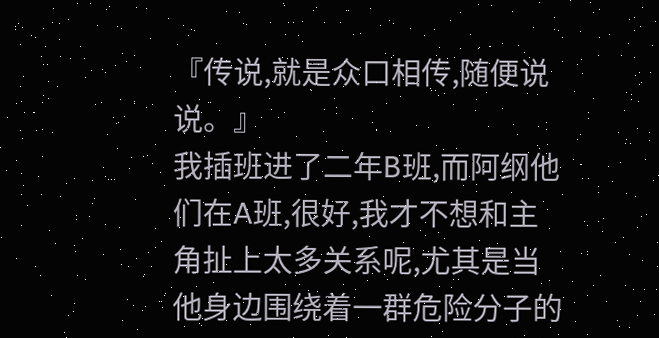『传说,就是众口相传,随便说说。』
我插班进了二年B班,而阿纲他们在A班,很好,我才不想和主角扯上太多关系呢,尤其是当他身边围绕着一群危险分子的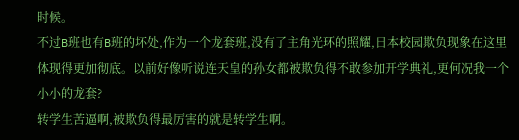时候。
不过B班也有B班的坏处,作为一个龙套班,没有了主角光环的照耀,日本校园欺负现象在这里体现得更加彻底。以前好像听说连天皇的孙女都被欺负得不敢参加开学典礼,更何况我一个小小的龙套?
转学生苦逼啊,被欺负得最厉害的就是转学生啊。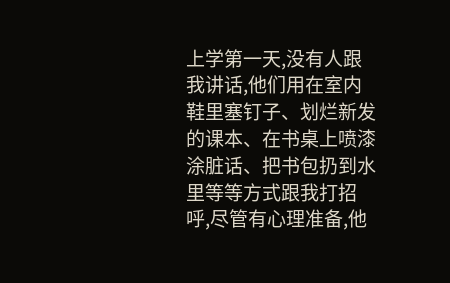上学第一天,没有人跟我讲话,他们用在室内鞋里塞钉子、划烂新发的课本、在书桌上喷漆涂脏话、把书包扔到水里等等方式跟我打招呼,尽管有心理准备,他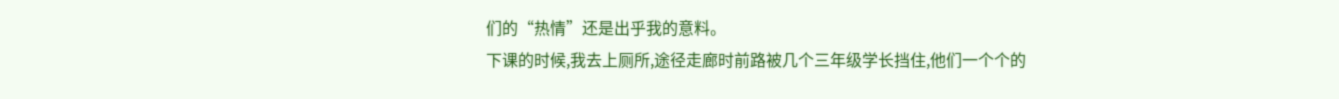们的“热情”还是出乎我的意料。
下课的时候,我去上厕所,途径走廊时前路被几个三年级学长挡住,他们一个个的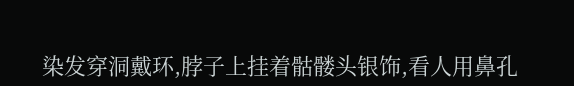染发穿洞戴环,脖子上挂着骷髅头银饰,看人用鼻孔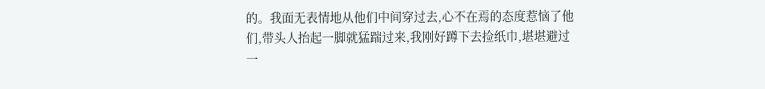的。我面无表情地从他们中间穿过去,心不在焉的态度惹恼了他们,带头人抬起一脚就猛踹过来,我刚好蹲下去捡纸巾,堪堪避过一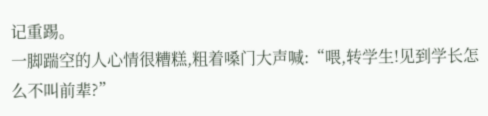记重踢。
一脚踹空的人心情很糟糕,粗着嗓门大声喊:“喂,转学生!见到学长怎么不叫前辈?”